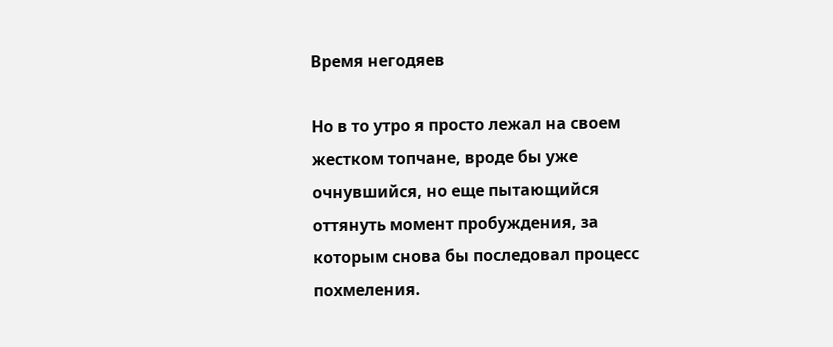Время негодяев

Но в то утро я просто лежал на своем жестком топчане, вроде бы уже очнувшийся, но еще пытающийся оттянуть момент пробуждения, за которым снова бы последовал процесс похмеления.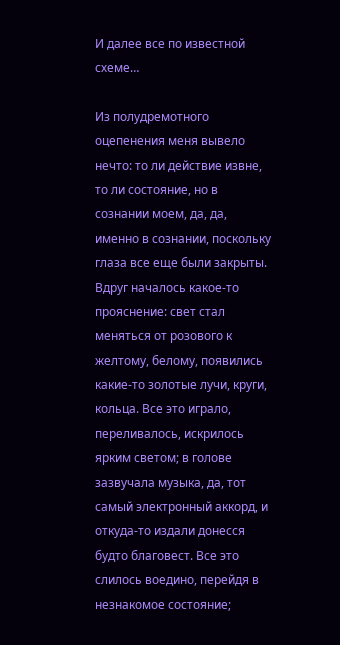И далее все по известной схеме…

Из полудремотного оцепенения меня вывело нечто: то ли действие извне, то ли состояние, но в сознании моем, да, да, именно в сознании, поскольку глаза все еще были закрыты. Вдруг началось какое-то прояснение: свет стал меняться от розового к желтому, белому, появились какие-то золотые лучи, круги, кольца. Все это играло, переливалось, искрилось ярким светом; в голове зазвучала музыка, да, тот самый электронный аккорд, и откуда-то издали донесся будто благовест. Все это слилось воедино, перейдя в незнакомое состояние;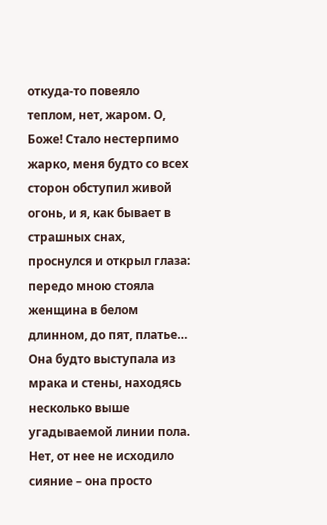откуда-то повеяло теплом, нет, жаром. О, Боже! Стало нестерпимо жарко, меня будто со всех сторон обступил живой огонь, и я, как бывает в страшных снах, проснулся и открыл глаза: передо мною стояла женщина в белом длинном, до пят, платье… Она будто выступала из мрака и стены, находясь несколько выше угадываемой линии пола. Нет, от нее не исходило сияние – она просто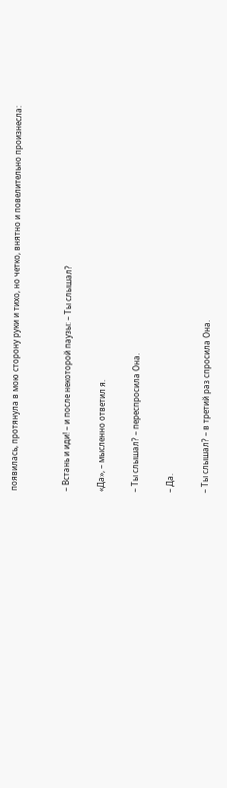появилась, протянула в мою сторону руки и тихо, но четко, внятно и повелительно произнесла:


– Встань и иди! – и после некоторой паузы: – Ты слышал?

«Да», – мысленно ответил я.

– Ты слышал? – переспросила Она.

– Да.

– Ты слышал? – в третий раз спросила Она.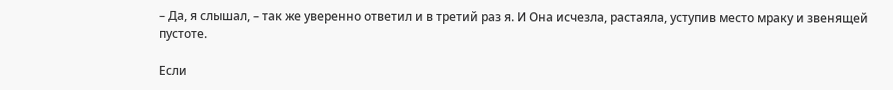– Да, я слышал, – так же уверенно ответил и в третий раз я. И Она исчезла, растаяла, уступив место мраку и звенящей пустоте.

Если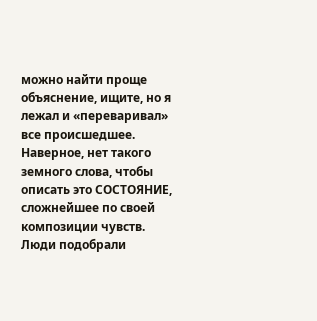можно найти проще объяснение, ищите, но я лежал и «переваривал» все происшедшее. Наверное, нет такого земного слова, чтобы описать это СОСТОЯНИЕ, сложнейшее по своей композиции чувств. Люди подобрали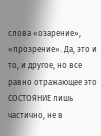слова «озарение», «прозрение». Да, это и то, и другое, но все равно отражающее это СОСТОЯНИЕ лишь частично, не в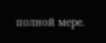полной мере.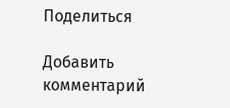Поделиться

Добавить комментарий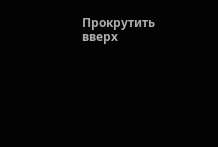Прокрутить вверх